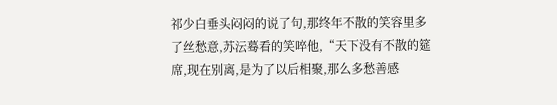祁少白垂头闷闷的说了句,那终年不散的笑容里多了丝愁意,苏沄蓦看的笑啐他,“天下没有不散的筵席,现在别离,是为了以后相聚,那么多愁善感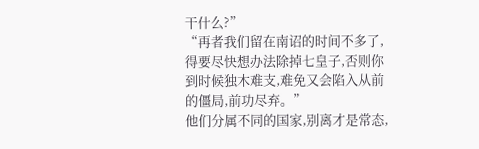干什么?”
“再者我们留在南诏的时间不多了,得要尽快想办法除掉七皇子,否则你到时候独木难支,难免又会陷入从前的僵局,前功尽弃。”
他们分属不同的国家,别离才是常态,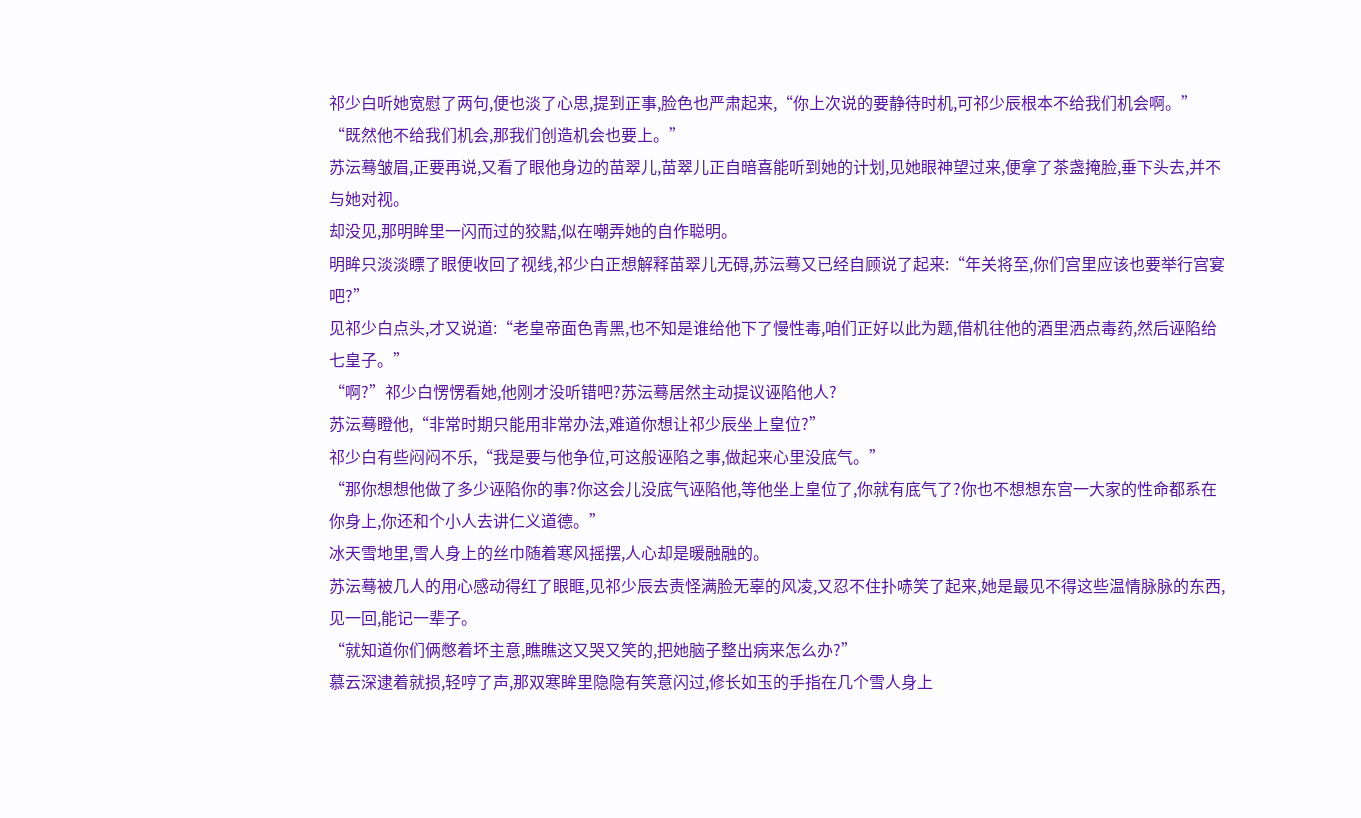祁少白听她宽慰了两句,便也淡了心思,提到正事,脸色也严肃起来,“你上次说的要静待时机,可祁少辰根本不给我们机会啊。”
“既然他不给我们机会,那我们创造机会也要上。”
苏沄蓦皱眉,正要再说,又看了眼他身边的苗翠儿,苗翠儿正自暗喜能听到她的计划,见她眼神望过来,便拿了茶盏掩脸,垂下头去,并不与她对视。
却没见,那明眸里一闪而过的狡黠,似在嘲弄她的自作聪明。
明眸只淡淡瞟了眼便收回了视线,祁少白正想解释苗翠儿无碍,苏沄蓦又已经自顾说了起来:“年关将至,你们宫里应该也要举行宫宴吧?”
见祁少白点头,才又说道:“老皇帝面色青黑,也不知是谁给他下了慢性毒,咱们正好以此为题,借机往他的酒里洒点毒药,然后诬陷给七皇子。”
“啊?”祁少白愣愣看她,他刚才没听错吧?苏沄蓦居然主动提议诬陷他人?
苏沄蓦瞪他,“非常时期只能用非常办法,难道你想让祁少辰坐上皇位?”
祁少白有些闷闷不乐,“我是要与他争位,可这般诬陷之事,做起来心里没底气。”
“那你想想他做了多少诬陷你的事?你这会儿没底气诬陷他,等他坐上皇位了,你就有底气了?你也不想想东宫一大家的性命都系在你身上,你还和个小人去讲仁义道德。”
冰天雪地里,雪人身上的丝巾随着寒风摇摆,人心却是暖融融的。
苏沄蓦被几人的用心感动得红了眼眶,见祁少辰去责怪满脸无辜的风凌,又忍不住扑哧笑了起来,她是最见不得这些温情脉脉的东西,见一回,能记一辈子。
“就知道你们俩憋着坏主意,瞧瞧这又哭又笑的,把她脑子整出病来怎么办?”
慕云深逮着就损,轻哼了声,那双寒眸里隐隐有笑意闪过,修长如玉的手指在几个雪人身上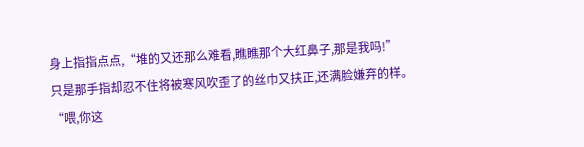身上指指点点,“堆的又还那么难看,瞧瞧那个大红鼻子,那是我吗!”
只是那手指却忍不住将被寒风吹歪了的丝巾又扶正,还满脸嫌弃的样。
“喂,你这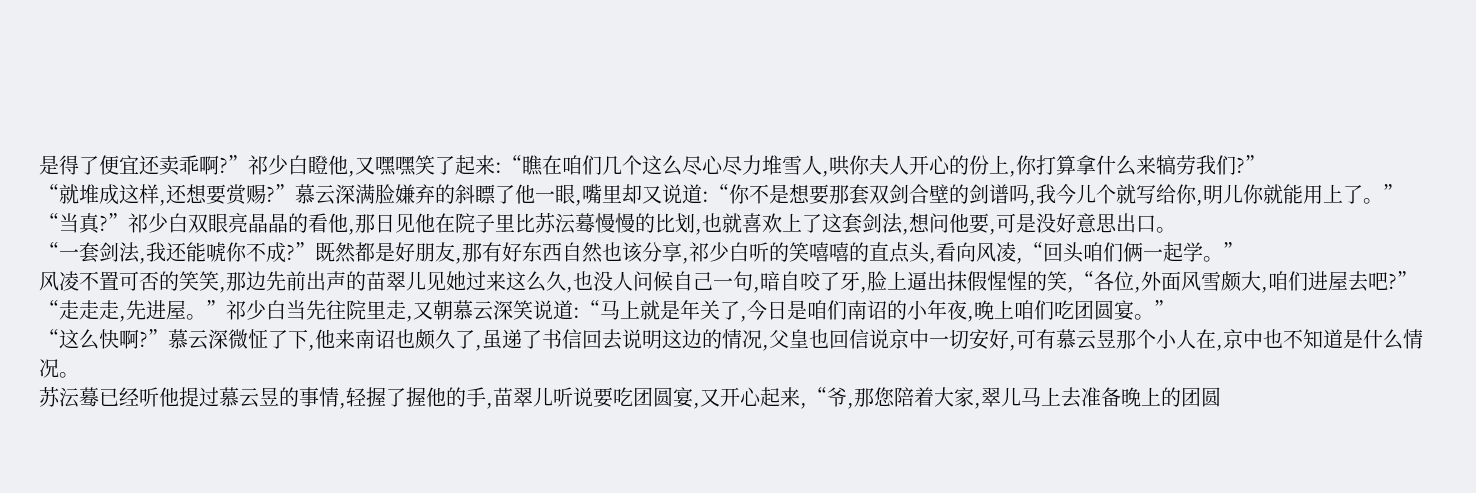是得了便宜还卖乖啊?”祁少白瞪他,又嘿嘿笑了起来:“瞧在咱们几个这么尽心尽力堆雪人,哄你夫人开心的份上,你打算拿什么来犒劳我们?”
“就堆成这样,还想要赏赐?”慕云深满脸嫌弃的斜瞟了他一眼,嘴里却又说道:“你不是想要那套双剑合壁的剑谱吗,我今儿个就写给你,明儿你就能用上了。”
“当真?”祁少白双眼亮晶晶的看他,那日见他在院子里比苏沄蓦慢慢的比划,也就喜欢上了这套剑法,想问他要,可是没好意思出口。
“一套剑法,我还能唬你不成?”既然都是好朋友,那有好东西自然也该分享,祁少白听的笑嘻嘻的直点头,看向风凌,“回头咱们俩一起学。”
风凌不置可否的笑笑,那边先前出声的苗翠儿见她过来这么久,也没人问候自己一句,暗自咬了牙,脸上逼出抹假惺惺的笑,“各位,外面风雪颇大,咱们进屋去吧?”
“走走走,先进屋。”祁少白当先往院里走,又朝慕云深笑说道:“马上就是年关了,今日是咱们南诏的小年夜,晚上咱们吃团圆宴。”
“这么快啊?”慕云深微怔了下,他来南诏也颇久了,虽递了书信回去说明这边的情况,父皇也回信说京中一切安好,可有慕云昱那个小人在,京中也不知道是什么情况。
苏沄蓦已经听他提过慕云昱的事情,轻握了握他的手,苗翠儿听说要吃团圆宴,又开心起来,“爷,那您陪着大家,翠儿马上去准备晚上的团圆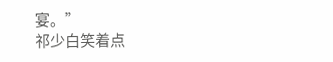宴。”
祁少白笑着点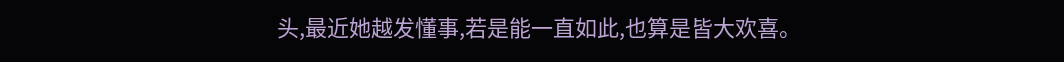头,最近她越发懂事,若是能一直如此,也算是皆大欢喜。